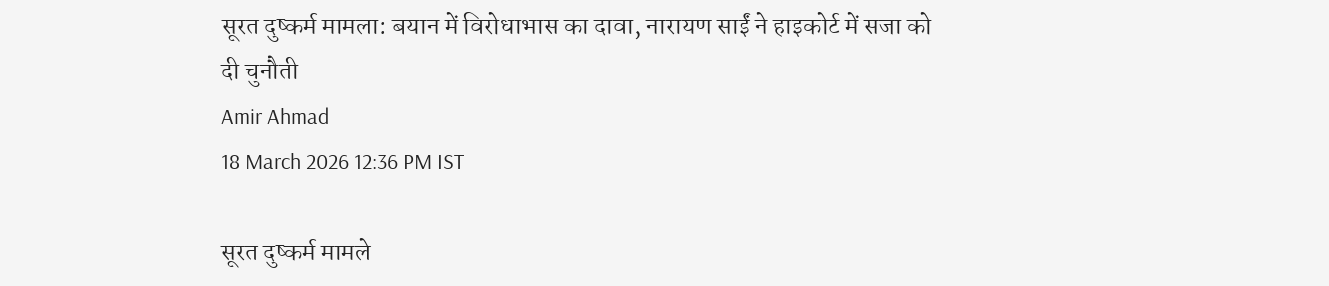सूरत दुष्कर्म मामला: बयान में विरोधाभास का दावा, नारायण साईं ने हाइकोर्ट में सजा को दी चुनौती
Amir Ahmad
18 March 2026 12:36 PM IST

सूरत दुष्कर्म मामले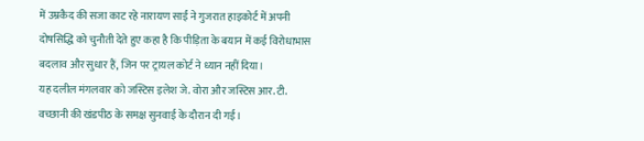में उम्रकैद की सजा काट रहे नारायण साईं ने गुजरात हाइकोर्ट में अपनी दोषसिद्धि को चुनौती देते हुए कहा है कि पीड़िता के बयान में कई विरोधाभास बदलाव और सुधार हैं, जिन पर ट्रायल कोर्ट ने ध्यान नहीं दिया।
यह दलील मंगलवार को जस्टिस इलेश जे. वोरा और जस्टिस आर. टी. वच्छानी की खंडपीठ के समक्ष सुनवाई के दौरान दी गई।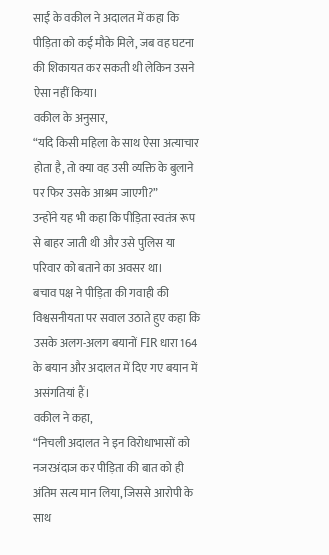साईं के वकील ने अदालत में कहा कि पीड़िता को कई मौके मिले, जब वह घटना की शिकायत कर सकती थी लेकिन उसने ऐसा नहीं किया।
वकील के अनुसार,
“यदि किसी महिला के साथ ऐसा अत्याचार होता है, तो क्या वह उसी व्यक्ति के बुलाने पर फिर उसके आश्रम जाएगी?”
उन्होंने यह भी कहा कि पीड़िता स्वतंत्र रूप से बाहर जाती थी और उसे पुलिस या परिवार को बताने का अवसर था।
बचाव पक्ष ने पीड़िता की गवाही की विश्वसनीयता पर सवाल उठाते हुए कहा कि उसके अलग-अलग बयानों FIR धारा 164 के बयान और अदालत में दिए गए बयान में असंगतियां हैं।
वकील ने कहा,
“निचली अदालत ने इन विरोधाभासों को नजरअंदाज कर पीड़िता की बात को ही अंतिम सत्य मान लिया, जिससे आरोपी के साथ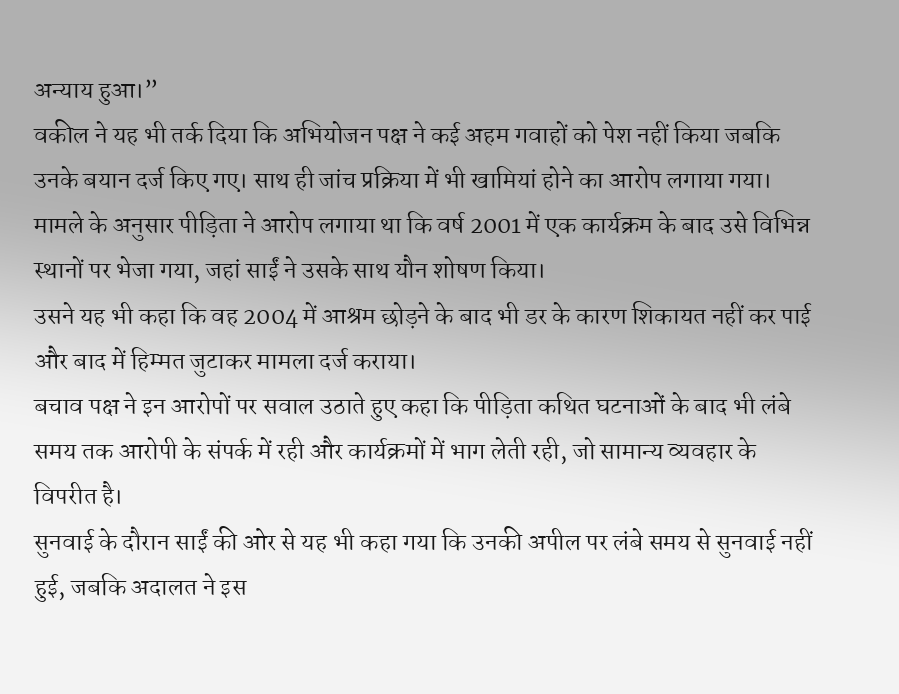अन्याय हुआ।”
वकील ने यह भी तर्क दिया कि अभियोजन पक्ष ने कई अहम गवाहों को पेश नहीं किया जबकि उनके बयान दर्ज किए गए। साथ ही जांच प्रक्रिया में भी खामियां होने का आरोप लगाया गया।
मामले के अनुसार पीड़िता ने आरोप लगाया था कि वर्ष 2001 में एक कार्यक्रम के बाद उसे विभिन्न स्थानों पर भेजा गया, जहां साईं ने उसके साथ यौन शोषण किया।
उसने यह भी कहा कि वह 2004 में आश्रम छोड़ने के बाद भी डर के कारण शिकायत नहीं कर पाई और बाद में हिम्मत जुटाकर मामला दर्ज कराया।
बचाव पक्ष ने इन आरोपों पर सवाल उठाते हुए कहा कि पीड़िता कथित घटनाओं के बाद भी लंबे समय तक आरोपी के संपर्क में रही और कार्यक्रमों में भाग लेती रही, जो सामान्य व्यवहार के विपरीत है।
सुनवाई के दौरान साईं की ओर से यह भी कहा गया कि उनकी अपील पर लंबे समय से सुनवाई नहीं हुई, जबकि अदालत ने इस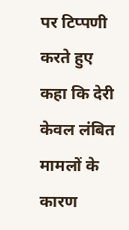पर टिप्पणी करते हुए कहा कि देरी केवल लंबित मामलों के कारण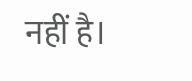नहीं है।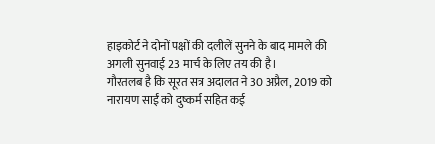हाइकोर्ट ने दोनों पक्षों की दलीलें सुनने के बाद मामले की अगली सुनवाई 23 मार्च के लिए तय की है।
गौरतलब है कि सूरत सत्र अदालत ने 30 अप्रैल, 2019 को नारायण साईं को दुष्कर्म सहित कई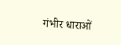गंभीर धाराओं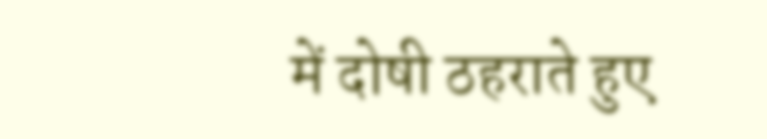में दोषी ठहराते हुए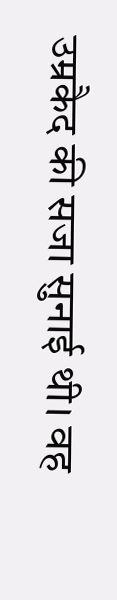उम्रकैद की सजा सुनाई थी। वह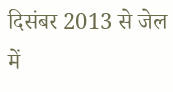दिसंबर 2013 से जेल में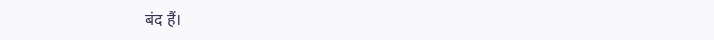बंद हैं।